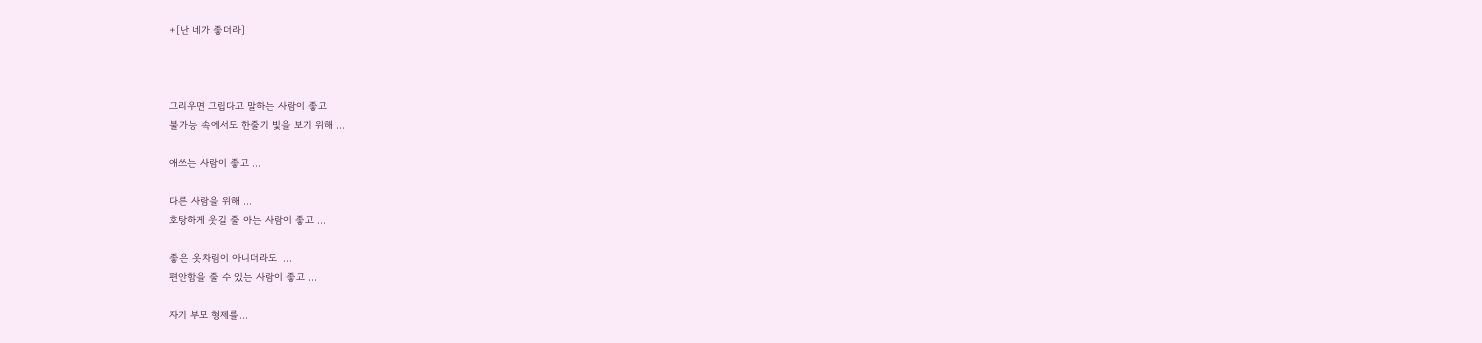+[난 네가 좋더라]



그리우면 그립다고 말하는 사람이 좋고
불가능 속에서도 한줄기 빛을 보기 위해 ...

애쓰는 사람이 좋고 ...

다른 사람을 위해 ...
호탕하게 웃길 줄 아는 사람이 좋고 ...

좋은 옷차림이 아니더라도  ...
편안함을 줄 수 있는 사람이 좋고 ...

자기 부모 형제를...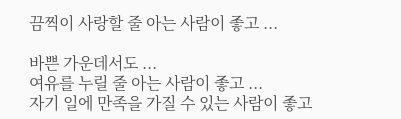끔찍이 사랑할 줄 아는 사람이 좋고 ...

바쁜 가운데서도 ...
여유를 누릴 줄 아는 사람이 좋고 ...
자기 일에 만족을 가질 수 있는 사람이 좋고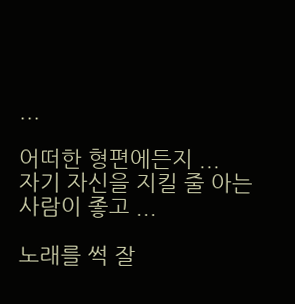...

어떠한 형편에든지 ...
자기 자신을 지킬 줄 아는 사람이 좋고 ...

노래를 썩 잘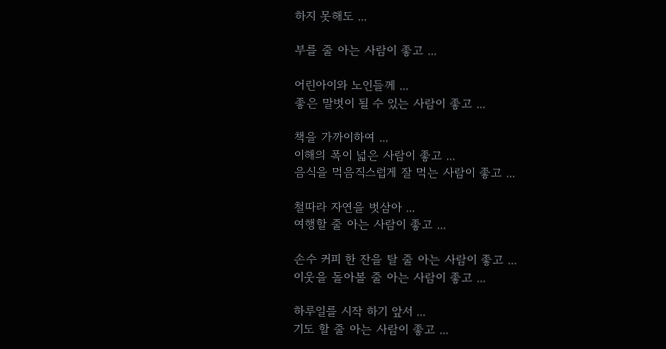하지 못해도 ...

부를 줄 아는 사람이 좋고 ...

어린아이와 노인들께 ...
좋은 말벗이 될 수 있는 사람이 좋고 ...

책을 가까이하여 ...
이해의 폭이 넓은 사람이 좋고 ...
음식을 먹음직스럽게 잘 먹는 사람이 좋고 ...

철따라 자연을 벗삼아 ...
여행할 줄 아는 사람이 좋고 ...

손수 커피 한 잔을 탈 줄 아는 사람이 좋고 ...
이웃을 돌아볼 줄 아는 사람이 좋고 ...

하루일를 시작 하기 앞서 ...
기도 할 줄 아는 사람이 좋고 ...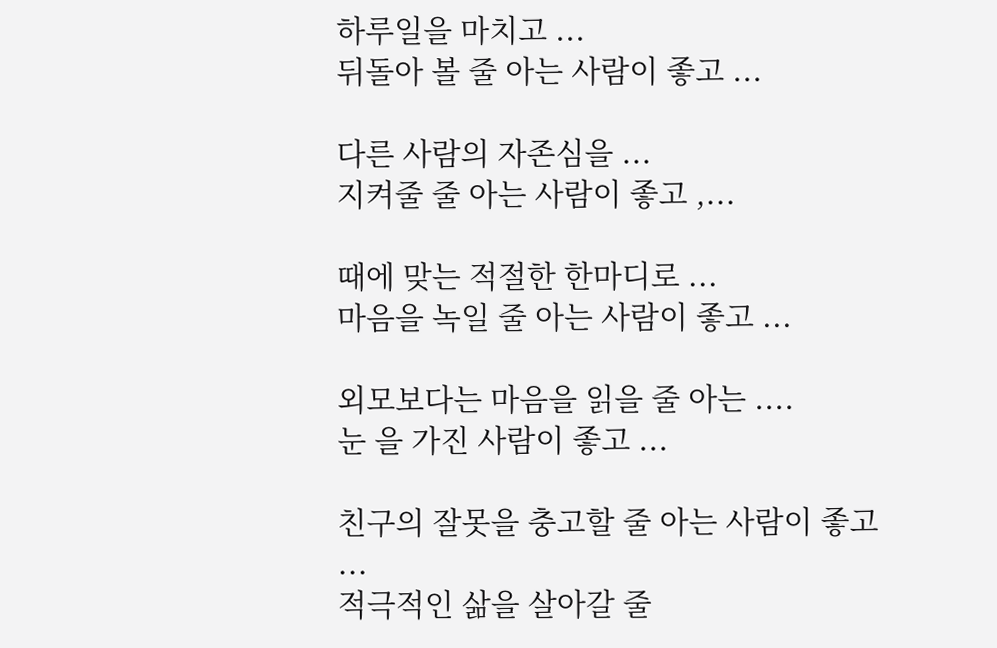하루일을 마치고 ...
뒤돌아 볼 줄 아는 사람이 좋고 ...

다른 사람의 자존심을 ...
지켜줄 줄 아는 사람이 좋고 ,...

때에 맞는 적절한 한마디로 ...
마음을 녹일 줄 아는 사람이 좋고 ...

외모보다는 마음을 읽을 줄 아는 ....
눈 을 가진 사람이 좋고 ...

친구의 잘못을 충고할 줄 아는 사람이 좋고 ...
적극적인 삶을 살아갈 줄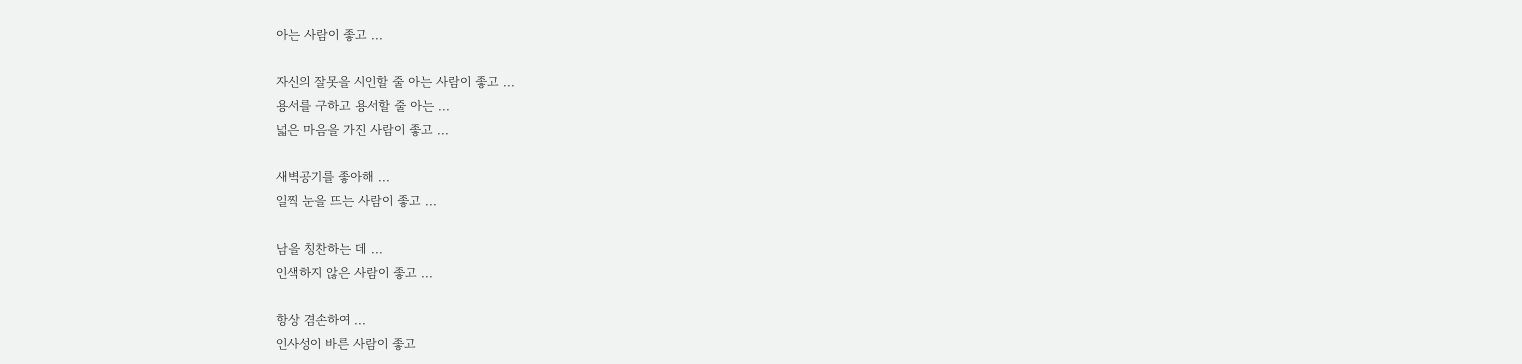아는 사람이 좋고 ...

자신의 잘못을 시인할 줄 아는 사람이 좋고 ...
용서를 구하고 용서할 줄 아는 ...
넓은 마음을 가진 사람이 좋고 ...

새벽공기를 좋아해 ...
일찍 눈을 뜨는 사람이 좋고 ...

남을 칭찬하는 데 ...
인색하지 않은 사람이 좋고 ...

항상 겸손하여 ...
인사성이 바른 사람이 좋고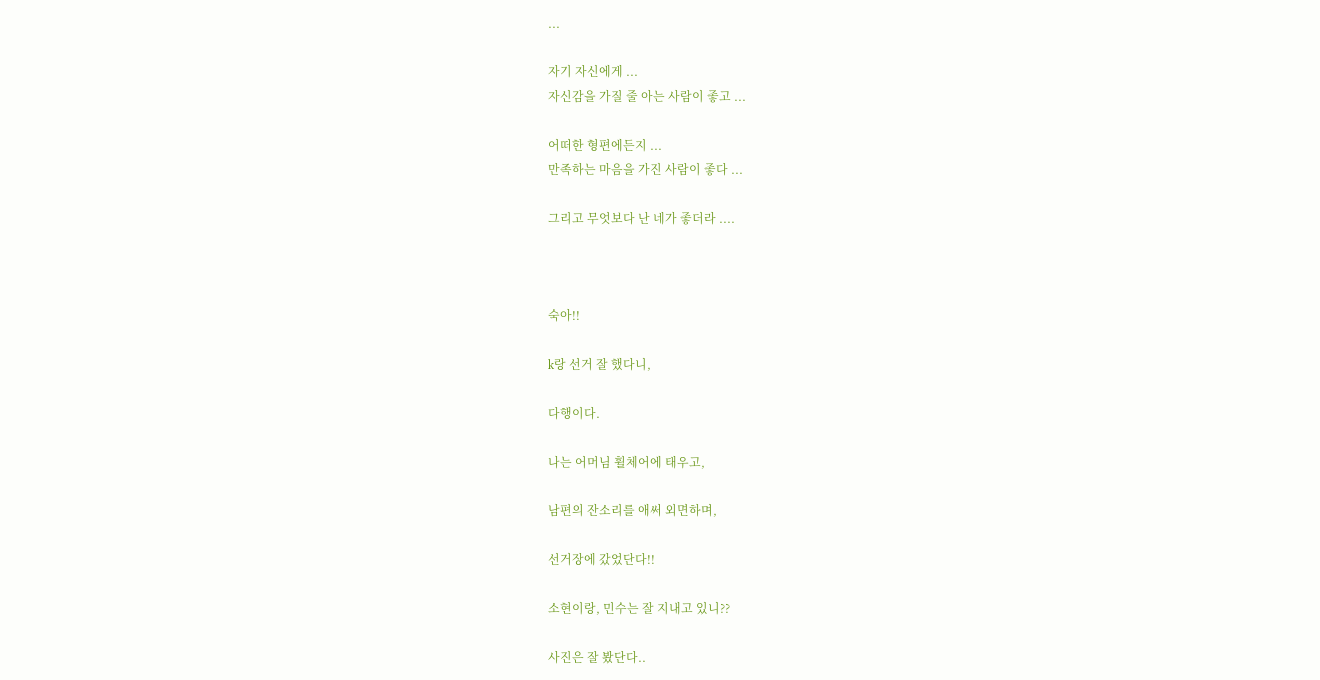...

자기 자신에게 ...
자신감을 가질 줄 아는 사람이 좋고 ...

어떠한 형편에든지 ...
만족하는 마음을 가진 사람이 좋다 ...

그리고 무엇보다 난 네가 좋더라 ....



숙아!!

k랑 선거 잘 했다니,

다행이다.

나는 어머님 휠체어에 태우고,

남편의 잔소리를 애써 외면하며,

선거장에 갔었단다!!

소현이랑, 민수는 잘 지내고 있니??

사진은 잘 봤단다..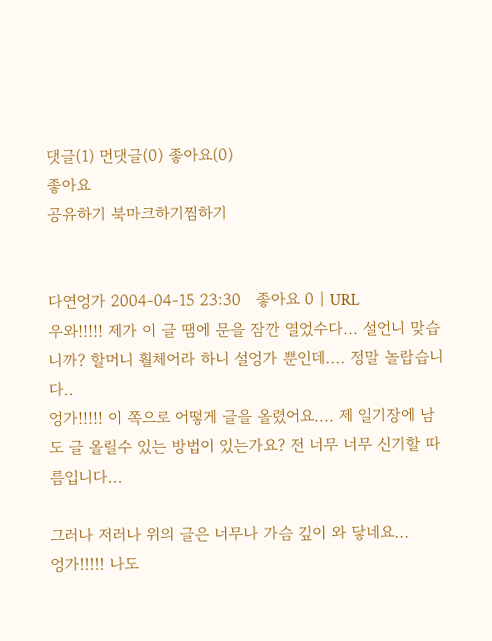댓글(1) 먼댓글(0) 좋아요(0)
좋아요
공유하기 북마크하기찜하기


다연엉가 2004-04-15 23:30   좋아요 0 | URL
우와!!!!! 제가 이 글 땜에 문을 잠깐 열었수다... 설언니 맞습니까? 할머니 훨체어라 하니 설엉가 뿐인데.... 정말 놀랍습니다..
엉가!!!!! 이 쪽으로 어떻게 글을 올렸어요.... 제 일기장에 남도 글 올릴수 있는 방법이 있는가요? 전 너무 너무 신기할 따름입니다...

그러나 저러나 위의 글은 너무나 가슴 깊이 와 닿네요...
엉가!!!!! 나도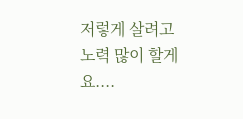저렇게 살려고 노력 많이 할게요....